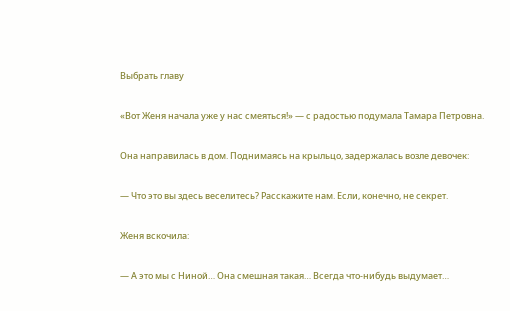Выбрать главу

«Вот Женя начала уже у нас смеяться!» — с радостью подумала Тамара Петровна.

Она направилась в дом. Поднимаясь на крыльцо, задержалась возле девочек:

— Что это вы здесь веселитесь? Расскажите нам. Если, конечно, не секрет.

Женя вскочила:

— А это мы с Ниной… Она смешная такая… Всегда что-нибудь выдумает…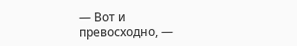— Вот и превосходно, —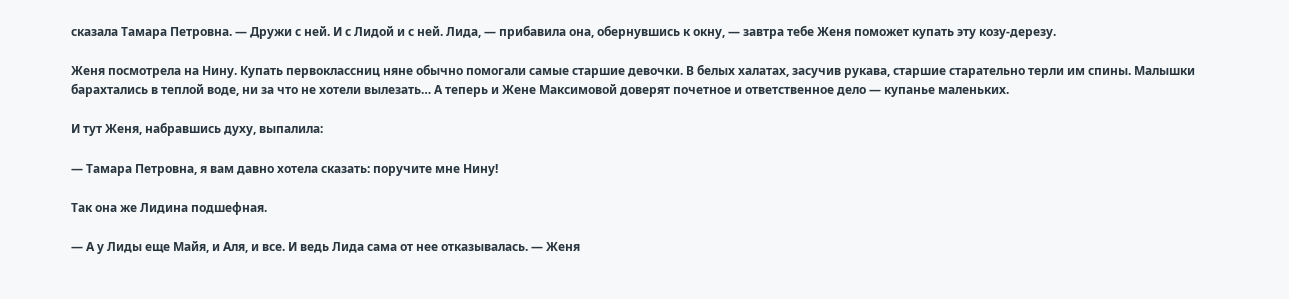сказала Тамара Петровна. — Дружи с ней. И с Лидой и с ней. Лида, — прибавила она, обернувшись к окну, — завтра тебе Женя поможет купать эту козу-дерезу.

Женя посмотрела на Нину. Купать первоклассниц няне обычно помогали самые старшие девочки. В белых халатах, засучив рукава, старшие старательно терли им спины. Малышки барахтались в теплой воде, ни за что не хотели вылезать… А теперь и Жене Максимовой доверят почетное и ответственное дело — купанье маленьких.

И тут Женя, набравшись духу, выпалила:

— Тамара Петровна, я вам давно хотела сказать: поручите мне Нину!

Так она же Лидина подшефная.

— А у Лиды еще Майя, и Аля, и все. И ведь Лида сама от нее отказывалась. — Женя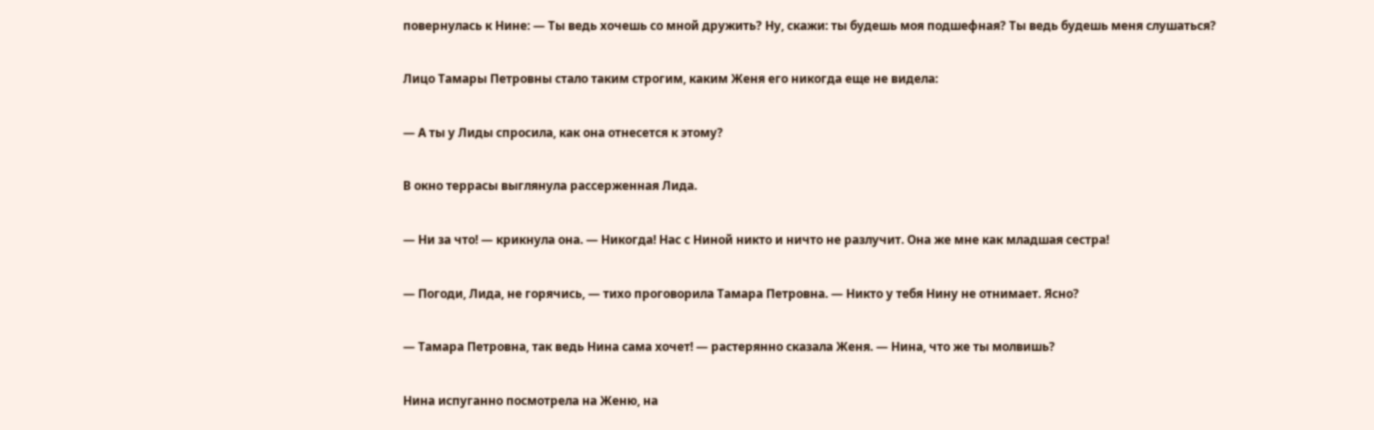повернулась к Нине: — Ты ведь хочешь со мной дружить? Ну, скажи: ты будешь моя подшефная? Ты ведь будешь меня слушаться?

Лицо Тамары Петровны стало таким строгим, каким Женя его никогда еще не видела:

— А ты у Лиды спросила, как она отнесется к этому?

В окно террасы выглянула рассерженная Лида.

— Ни за что! — крикнула она. — Никогда! Нас с Ниной никто и ничто не разлучит. Она же мне как младшая сестра!

— Погоди, Лида, не горячись, — тихо проговорила Тамара Петровна. — Никто у тебя Нину не отнимает. Ясно?

— Тамара Петровна, так ведь Нина сама хочет! — растерянно сказала Женя. — Нина, что же ты молвишь?

Нина испуганно посмотрела на Женю, на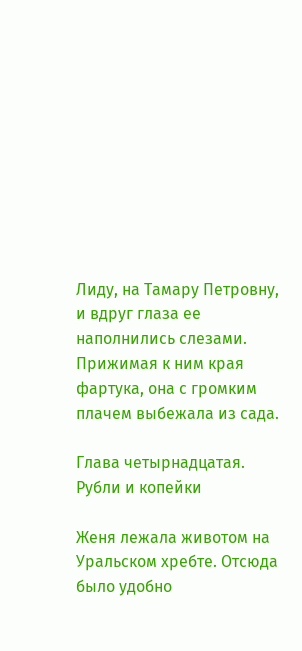Лиду, на Тамару Петровну, и вдруг глаза ее наполнились слезами. Прижимая к ним края фартука, она с громким плачем выбежала из сада.

Глава четырнадцатая. Рубли и копейки

Женя лежала животом на Уральском хребте. Отсюда было удобно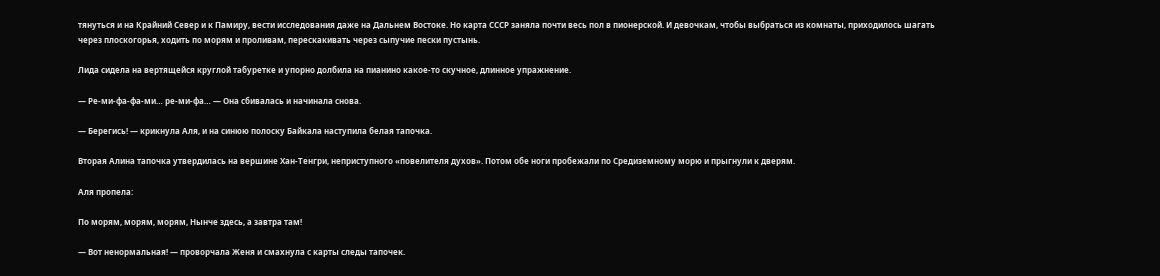тянуться и на Крайний Север и к Памиру, вести исследования даже на Дальнем Востоке. Но карта СССР заняла почти весь пол в пионерской. И девочкам, чтобы выбраться из комнаты, приходилось шагать через плоскогорья, ходить по морям и проливам, перескакивать через сыпучие пески пустынь.

Лида сидела на вертящейся круглой табуретке и упорно долбила на пианино какое-то скучное, длинное упражнение.

— Ре-ми-фа-фа-ми… ре-ми-фа… — Она сбивалась и начинала снова.

— Берегись! — крикнула Аля, и на синюю полоску Байкала наступила белая тапочка.

Вторая Алина тапочка утвердилась на вершине Хан-Тенгри, неприступного «повелителя духов». Потом обе ноги пробежали по Средиземному морю и прыгнули к дверям.

Аля пропела:

По морям, морям, морям, Нынче здесь, а завтра там!

— Вот ненормальная! — проворчала Женя и смахнула с карты следы тапочек.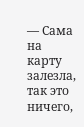— Сама на карту залезла, так это ничего,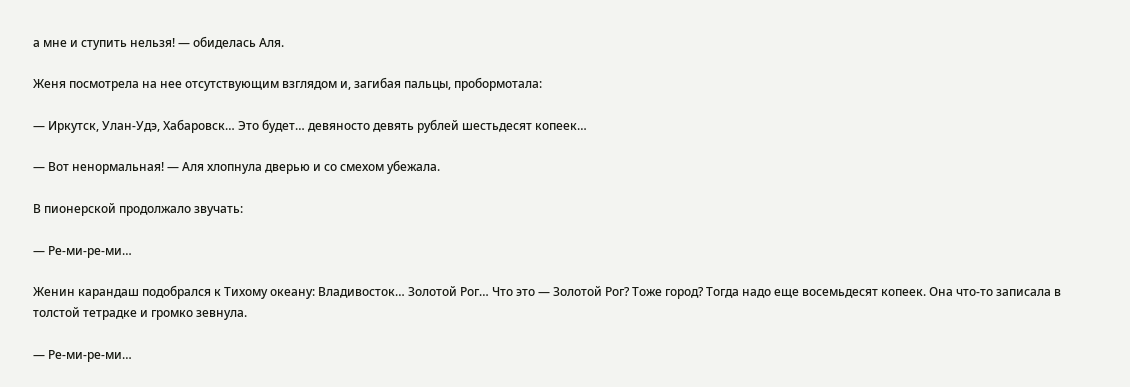а мне и ступить нельзя! — обиделась Аля.

Женя посмотрела на нее отсутствующим взглядом и, загибая пальцы, пробормотала:

— Иркутск, Улан-Удэ, Хабаровск… Это будет… девяносто девять рублей шестьдесят копеек…

— Вот ненормальная! — Аля хлопнула дверью и со смехом убежала.

В пионерской продолжало звучать:

— Ре-ми-ре-ми…

Женин карандаш подобрался к Тихому океану: Владивосток… Золотой Рог… Что это — Золотой Рог? Тоже город? Тогда надо еще восемьдесят копеек. Она что-то записала в толстой тетрадке и громко зевнула.

— Ре-ми-ре-ми…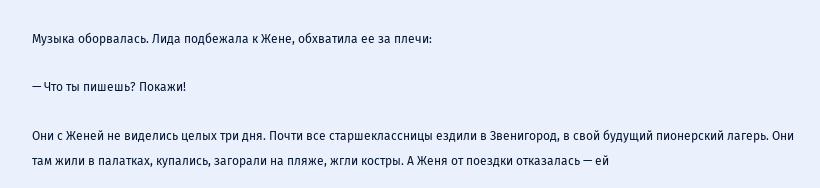Музыка оборвалась. Лида подбежала к Жене, обхватила ее за плечи:

— Что ты пишешь? Покажи!

Они с Женей не виделись целых три дня. Почти все старшеклассницы ездили в Звенигород, в свой будущий пионерский лагерь. Они там жили в палатках, купались, загорали на пляже, жгли костры. А Женя от поездки отказалась — ей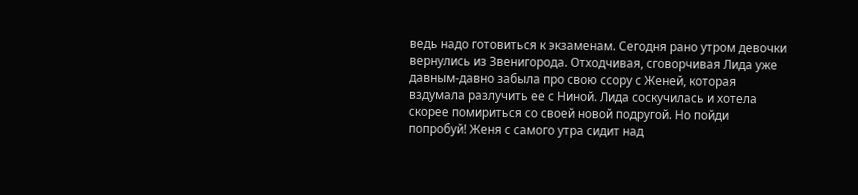ведь надо готовиться к экзаменам. Сегодня рано утром девочки вернулись из Звенигорода. Отходчивая, сговорчивая Лида уже давным-давно забыла про свою ссору с Женей, которая вздумала разлучить ее с Ниной. Лида соскучилась и хотела скорее помириться со своей новой подругой. Но пойди попробуй! Женя с самого утра сидит над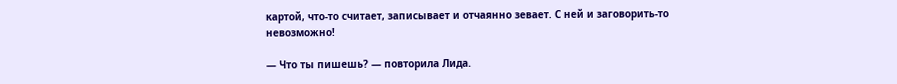картой, что-то считает, записывает и отчаянно зевает. С ней и заговорить-то невозможно!

— Что ты пишешь? — повторила Лида.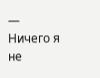— Ничего я не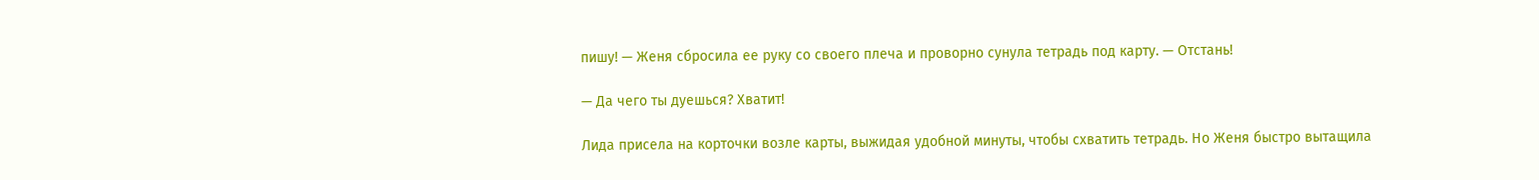пишу! — Женя сбросила ее руку со своего плеча и проворно сунула тетрадь под карту. — Отстань!

— Да чего ты дуешься? Хватит!

Лида присела на корточки возле карты, выжидая удобной минуты, чтобы схватить тетрадь. Но Женя быстро вытащила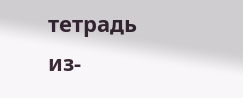тетрадь из-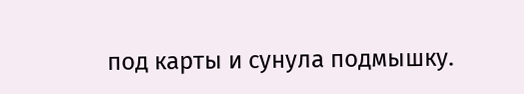под карты и сунула подмышку.